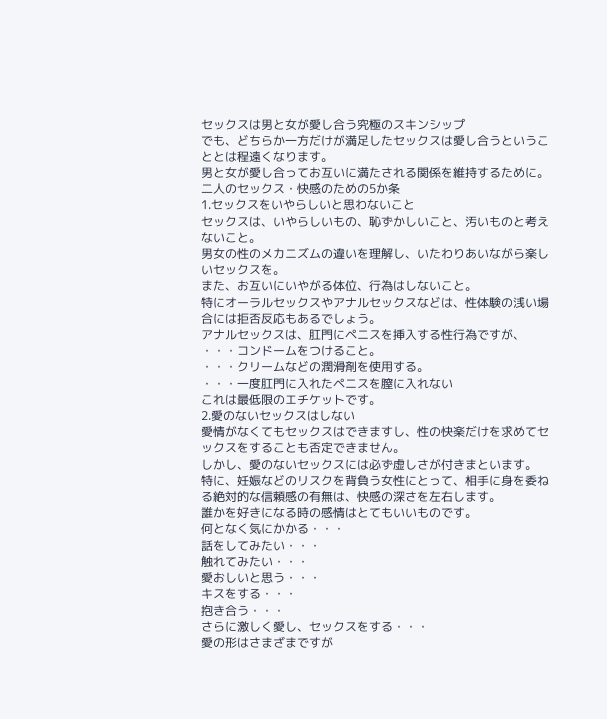セックスは男と女が愛し合う究極のスキンシップ
でも、どちらか一方だけが満足したセックスは愛し合うということとは程遠くなります。
男と女が愛し合ってお互いに満たされる関係を維持するために。
二人のセックス・快感のための5か条
1.セックスをいやらしいと思わないこと
セックスは、いやらしいもの、恥ずかしいこと、汚いものと考えないこと。
男女の性のメカニズムの違いを理解し、いたわりあいながら楽しいセックスを。
また、お互いにいやがる体位、行為はしないこと。
特にオーラルセックスやアナルセックスなどは、性体験の浅い場合には拒否反応もあるでしょう。
アナルセックスは、肛門にペニスを挿入する性行為ですが、
・・・コンドームをつけること。
・・・クリームなどの潤滑剤を使用する。
・・・一度肛門に入れたペニスを膣に入れない
これは最低限のエチケットです。
2.愛のないセックスはしない
愛情がなくてもセックスはできますし、性の快楽だけを求めてセックスをすることも否定できません。
しかし、愛のないセックスには必ず虚しさが付きまといます。
特に、妊娠などのリスクを背負う女性にとって、相手に身を委ねる絶対的な信頼感の有無は、快感の深さを左右します。
誰かを好きになる時の感情はとてもいいものです。
何となく気にかかる・・・
話をしてみたい・・・
触れてみたい・・・
愛おしいと思う・・・
キスをする・・・
抱き合う・・・
さらに激しく愛し、セックスをする・・・
愛の形はさまざまですが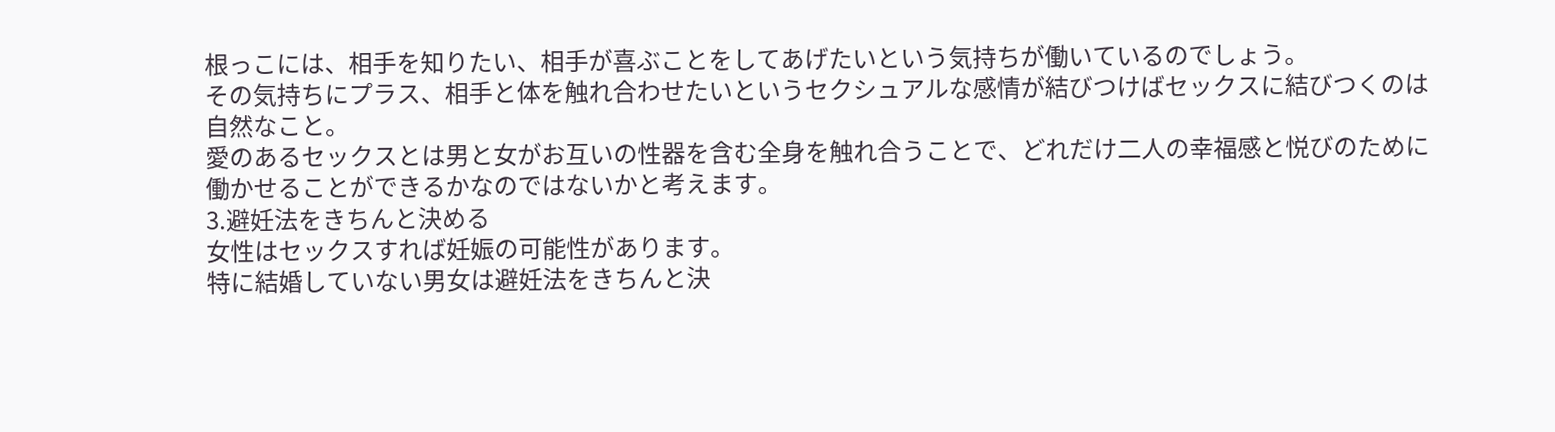根っこには、相手を知りたい、相手が喜ぶことをしてあげたいという気持ちが働いているのでしょう。
その気持ちにプラス、相手と体を触れ合わせたいというセクシュアルな感情が結びつけばセックスに結びつくのは自然なこと。
愛のあるセックスとは男と女がお互いの性器を含む全身を触れ合うことで、どれだけ二人の幸福感と悦びのために働かせることができるかなのではないかと考えます。
3.避妊法をきちんと決める
女性はセックスすれば妊娠の可能性があります。
特に結婚していない男女は避妊法をきちんと決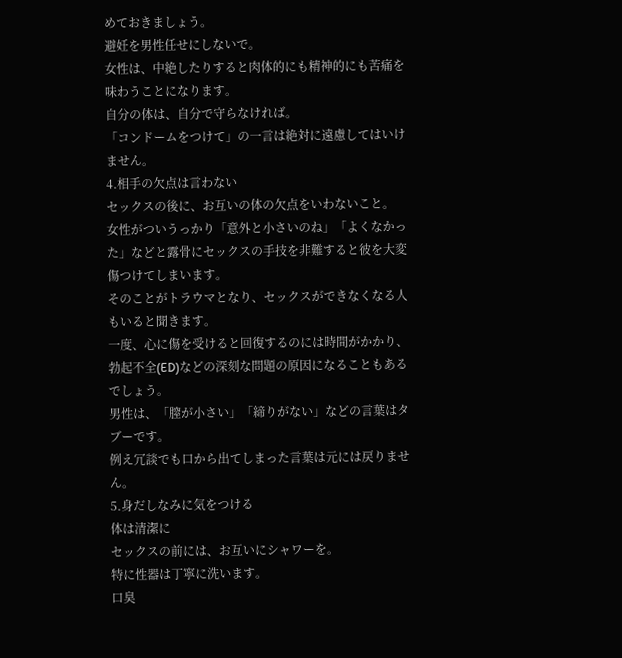めておきましょう。
避妊を男性任せにしないで。
女性は、中絶したりすると肉体的にも精神的にも苦痛を味わうことになります。
自分の体は、自分で守らなければ。
「コンドームをつけて」の一言は絶対に遠慮してはいけません。
4.相手の欠点は言わない
セックスの後に、お互いの体の欠点をいわないこと。
女性がついうっかり「意外と小さいのね」「よくなかった」などと露骨にセックスの手技を非難すると彼を大変傷つけてしまいます。
そのことがトラウマとなり、セックスができなくなる人もいると聞きます。
一度、心に傷を受けると回復するのには時間がかかり、勃起不全(ED)などの深刻な問題の原因になることもあるでしょう。
男性は、「膣が小さい」「締りがない」などの言葉はタブーです。
例え冗談でも口から出てしまった言葉は元には戻りません。
5.身だしなみに気をつける
体は清潔に
セックスの前には、お互いにシャワーを。
特に性器は丁寧に洗います。
口臭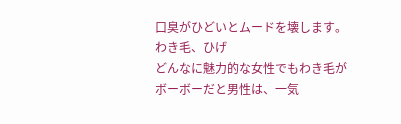口臭がひどいとムードを壊します。
わき毛、ひげ
どんなに魅力的な女性でもわき毛がボーボーだと男性は、一気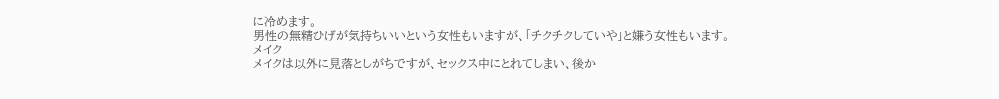に冷めます。
男性の無精ひげが気持ちいいという女性もいますが、「チクチクしていや」と嫌う女性もいます。
メイク
メイクは以外に見落としがちですが、セックス中にとれてしまい、後か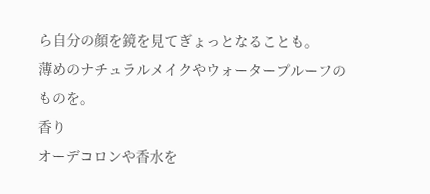ら自分の顔を鏡を見てぎょっとなることも。
薄めのナチュラルメイクやウォータープルーフのものを。
香り
オーデコロンや香水を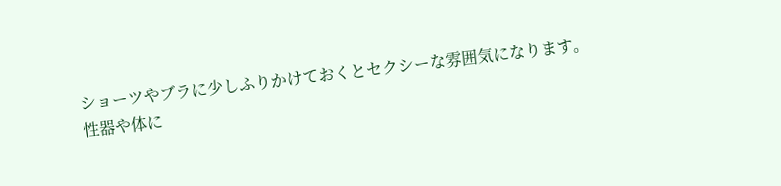ショーツやブラに少しふりかけておくとセクシーな雰囲気になります。
性器や体に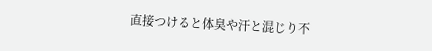直接つけると体臭や汗と混じり不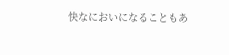快なにおいになることもあ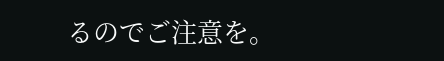るのでご注意を。